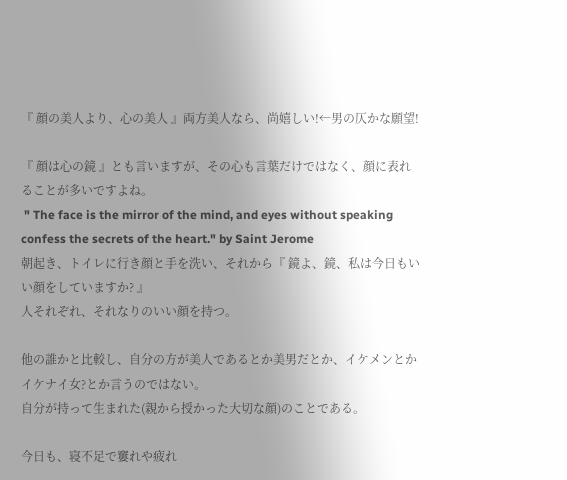『 顔の美人より、心の美人 』両方美人なら、尚嬉しい!←男の仄かな願望!

『 顔は心の鏡 』とも言いますが、その心も言葉だけではなく、顔に表れることが多いですよね。
 " The face is the mirror of the mind, and eyes without speaking confess the secrets of the heart." by Saint Jerome
朝起き、トイレに行き顔と手を洗い、それから『 鏡よ、鏡、私は今日もいい顔をしていますか? 』
人それぞれ、それなりのいい顔を持つ。

他の誰かと比較し、自分の方が美人であるとか美男だとか、イケメンとかイケナイ女?とか言うのではない。
自分が持って生まれた(親から授かった大切な顔)のことである。

今日も、寝不足で窶れや疲れ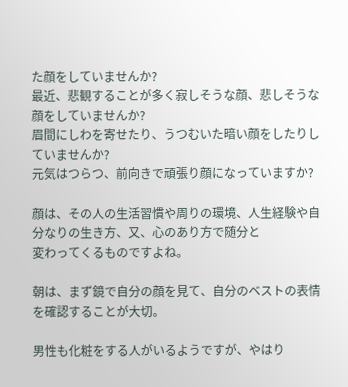た顔をしていませんか?
最近、悲観することが多く寂しそうな顔、悲しそうな顔をしていませんか?
眉間にしわを寄せたり、うつむいた暗い顔をしたりしていませんか?
元気はつらつ、前向きで頑張り顔になっていますか?

顔は、その人の生活習慣や周りの環境、人生経験や自分なりの生き方、又、心のあり方で随分と
変わってくるものですよね。

朝は、まず鏡で自分の顔を見て、自分のベストの表情を確認することが大切。

男性も化粧をする人がいるようですが、やはり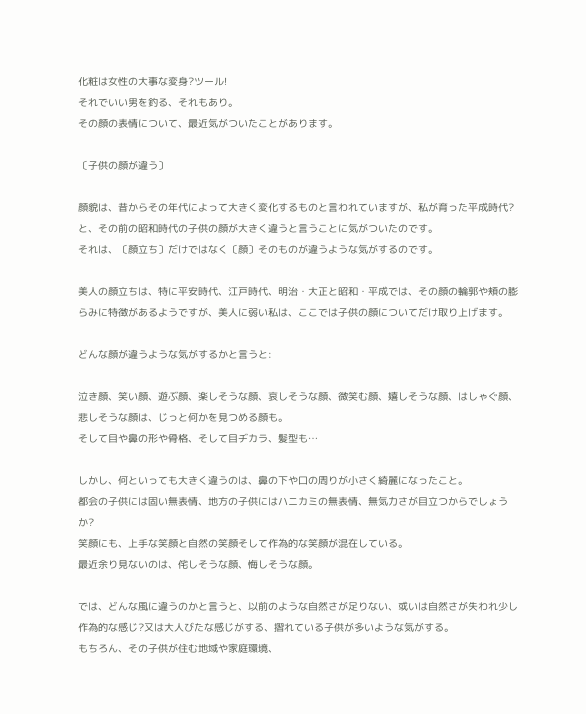化粧は女性の大事な変身?ツール!
それでいい男を釣る、それもあり。
その顔の表情について、最近気がついたことがあります。

〔子供の顔が違う〕

顔貌は、昔からその年代によって大きく変化するものと言われていますが、私が育った平成時代?と、その前の昭和時代の子供の顔が大きく違うと言うことに気がついたのです。
それは、〔顔立ち〕だけではなく〔顔〕そのものが違うような気がするのです。

美人の顔立ちは、特に平安時代、江戸時代、明治・大正と昭和・平成では、その顔の輪郭や頬の膨らみに特徴があるようですが、美人に弱い私は、ここでは子供の顔についてだけ取り上げます。

どんな顔が違うような気がするかと言うと:

泣き顔、笑い顔、遊ぶ顔、楽しそうな顔、哀しそうな顔、微笑む顔、嬉しそうな顔、はしゃぐ顔、
悲しそうな顔は、じっと何かを見つめる顔も。
そして目や鼻の形や骨格、そして目ヂカラ、髪型も…

しかし、何といっても大きく違うのは、鼻の下や口の周りが小さく綺麗になったこと。
都会の子供には固い無表情、地方の子供にはハニカミの無表情、無気力さが目立つからでしょうか?
笑顔にも、上手な笑顔と自然の笑顔そして作為的な笑顔が混在している。
最近余り見ないのは、侘しそうな顔、悔しそうな顔。

では、どんな風に違うのかと言うと、以前のような自然さが足りない、或いは自然さが失われ少し
作為的な感じ?又は大人びたな感じがする、摺れている子供が多いような気がする。
もちろん、その子供が住む地域や家庭環境、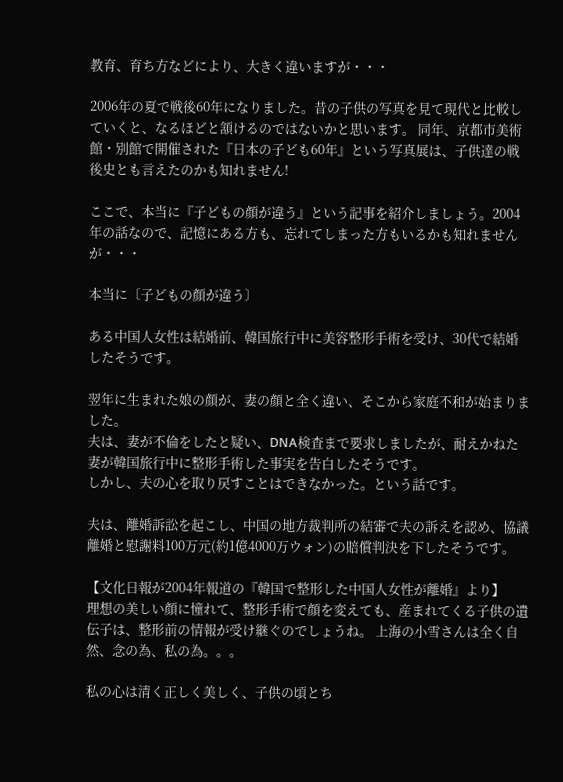教育、育ち方などにより、大きく違いますが・・・

2006年の夏で戦後60年になりました。昔の子供の写真を見て現代と比較していくと、なるほどと頷けるのではないかと思います。 同年、京都市美術館・別館で開催された『日本の子ども60年』という写真展は、子供達の戦後史とも言えたのかも知れません!

ここで、本当に『子どもの顔が違う』という記事を紹介しましょう。2004年の話なので、記憶にある方も、忘れてしまった方もいるかも知れませんが・・・

本当に〔子どもの顔が違う〕

ある中国人女性は結婚前、韓国旅行中に美容整形手術を受け、30代で結婚したそうです。

翌年に生まれた娘の顔が、妻の顔と全く違い、そこから家庭不和が始まりました。
夫は、妻が不倫をしたと疑い、DNA検査まで要求しましたが、耐えかねた妻が韓国旅行中に整形手術した事実を告白したそうです。
しかし、夫の心を取り戻すことはできなかった。という話です。

夫は、離婚訴訟を起こし、中国の地方裁判所の結審で夫の訴えを認め、協議離婚と慰謝料100万元(約1億4000万ウォン)の賠償判決を下したそうです。

【文化日報が2004年報道の『韓国で整形した中国人女性が離婚』より】
理想の美しい顔に憧れて、整形手術で顔を変えても、産まれてくる子供の遺伝子は、整形前の情報が受け継ぐのでしょうね。 上海の小雪さんは全く自然、念の為、私の為。。。

私の心は清く正しく美しく、子供の頃とち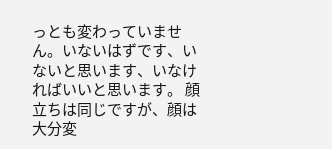っとも変わっていません。いないはずです、いないと思います、いなければいいと思います。 顔立ちは同じですが、顔は大分変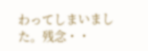わってしまいました。残念・・